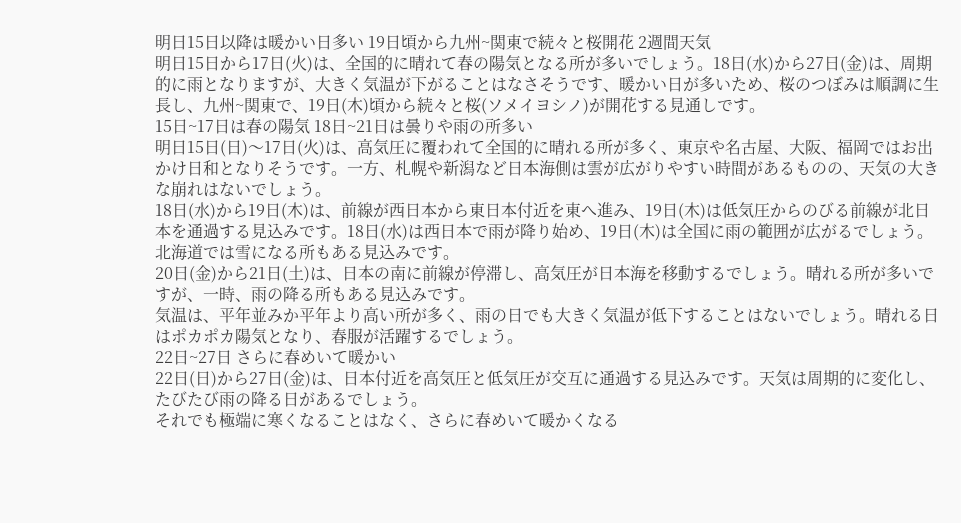明日15日以降は暖かい日多い 19日頃から九州~関東で続々と桜開花 2週間天気
明日15日から17日(火)は、全国的に晴れて春の陽気となる所が多いでしょう。18日(水)から27日(金)は、周期的に雨となりますが、大きく気温が下がることはなさそうです、暖かい日が多いため、桜のつぼみは順調に生長し、九州~関東で、19日(木)頃から続々と桜(ソメイヨシノ)が開花する見通しです。
15日~17日は春の陽気 18日~21日は曇りや雨の所多い
明日15日(日)〜17日(火)は、高気圧に覆われて全国的に晴れる所が多く、東京や名古屋、大阪、福岡ではお出かけ日和となりそうです。一方、札幌や新潟など日本海側は雲が広がりやすい時間があるものの、天気の大きな崩れはないでしょう。
18日(水)から19日(木)は、前線が西日本から東日本付近を東へ進み、19日(木)は低気圧からのびる前線が北日本を通過する見込みです。18日(水)は西日本で雨が降り始め、19日(木)は全国に雨の範囲が広がるでしょう。北海道では雪になる所もある見込みです。
20日(金)から21日(土)は、日本の南に前線が停滞し、高気圧が日本海を移動するでしょう。晴れる所が多いですが、一時、雨の降る所もある見込みです。
気温は、平年並みか平年より高い所が多く、雨の日でも大きく気温が低下することはないでしょう。晴れる日はポカポカ陽気となり、春服が活躍するでしょう。
22日~27日 さらに春めいて暖かい
22日(日)から27日(金)は、日本付近を高気圧と低気圧が交互に通過する見込みです。天気は周期的に変化し、たびたび雨の降る日があるでしょう。
それでも極端に寒くなることはなく、さらに春めいて暖かくなる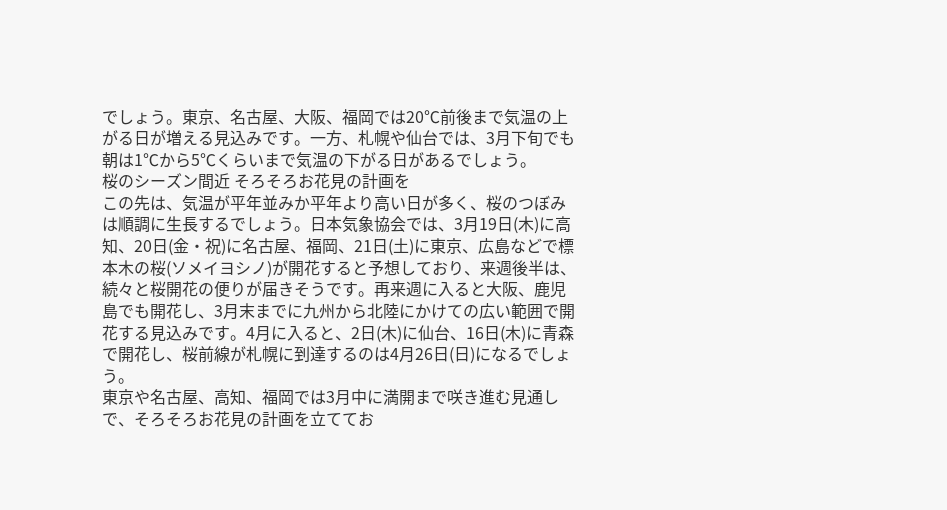でしょう。東京、名古屋、大阪、福岡では20℃前後まで気温の上がる日が増える見込みです。一方、札幌や仙台では、3月下旬でも朝は1℃から5℃くらいまで気温の下がる日があるでしょう。
桜のシーズン間近 そろそろお花見の計画を
この先は、気温が平年並みか平年より高い日が多く、桜のつぼみは順調に生長するでしょう。日本気象協会では、3月19日(木)に高知、20日(金・祝)に名古屋、福岡、21日(土)に東京、広島などで標本木の桜(ソメイヨシノ)が開花すると予想しており、来週後半は、続々と桜開花の便りが届きそうです。再来週に入ると大阪、鹿児島でも開花し、3月末までに九州から北陸にかけての広い範囲で開花する見込みです。4月に入ると、2日(木)に仙台、16日(木)に青森で開花し、桜前線が札幌に到達するのは4月26日(日)になるでしょう。
東京や名古屋、高知、福岡では3月中に満開まで咲き進む見通しで、そろそろお花見の計画を立ててお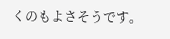くのもよさそうです。